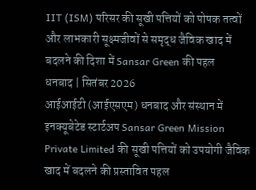IIT (ISM) परिसर की सूखी पत्तियों को पोषक तत्वों और लाभकारी सूक्ष्मजीवों से समृद्ध जैविक खाद में बदलने की दिशा में Sansar Green की पहल
धनबाद | सितंबर 2026
आईआईटी (आईएसएम) धनबाद और संस्थान में इनक्यूबेटेड स्टार्टअप Sansar Green Mission Private Limited की सूखी पत्तियों को उपयोगी जैविक खाद में बदलने की प्रस्तावित पहल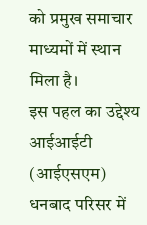को प्रमुख समाचार माध्यमों में स्थान मिला है।
इस पहल का उद्देश्य आईआईटी (आईएसएम) धनबाद परिसर में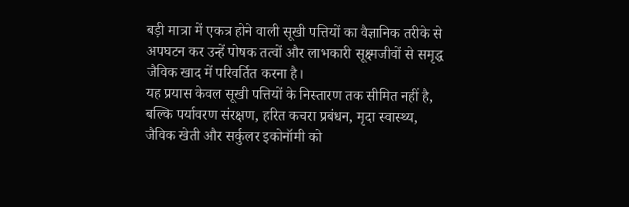बड़ी मात्रा में एकत्र होने वाली सूखी पत्तियों का वैज्ञानिक तरीके से अपघटन कर उन्हें पोषक तत्वों और लाभकारी सूक्ष्मजीवों से समृद्ध जैविक खाद में परिवर्तित करना है।
यह प्रयास केवल सूखी पत्तियों के निस्तारण तक सीमित नहीं है, बल्कि पर्यावरण संरक्षण, हरित कचरा प्रबंधन, मृदा स्वास्थ्य, जैविक खेती और सर्कुलर इकोनॉमी को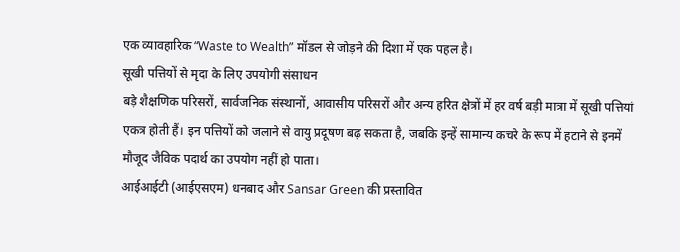एक व्यावहारिक “Waste to Wealth” मॉडल से जोड़ने की दिशा में एक पहल है।
सूखी पत्तियों से मृदा के लिए उपयोगी संसाधन
बड़े शैक्षणिक परिसरों, सार्वजनिक संस्थानों, आवासीय परिसरों और अन्य हरित क्षेत्रों में हर वर्ष बड़ी मात्रा में सूखी पत्तियां एकत्र होती हैं। इन पत्तियों को जलाने से वायु प्रदूषण बढ़ सकता है, जबकि इन्हें सामान्य कचरे के रूप में हटाने से इनमें मौजूद जैविक पदार्थ का उपयोग नहीं हो पाता।
आईआईटी (आईएसएम) धनबाद और Sansar Green की प्रस्तावित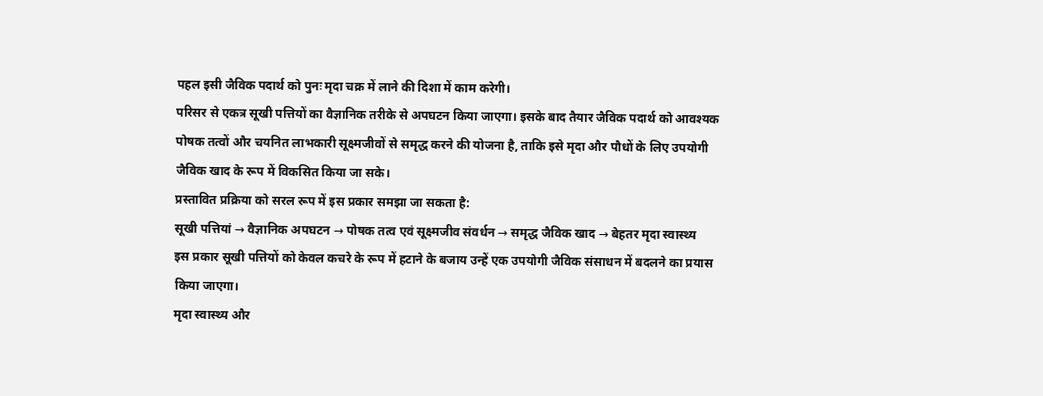पहल इसी जैविक पदार्थ को पुनः मृदा चक्र में लाने की दिशा में काम करेगी।
परिसर से एकत्र सूखी पत्तियों का वैज्ञानिक तरीके से अपघटन किया जाएगा। इसके बाद तैयार जैविक पदार्थ को आवश्यक पोषक तत्वों और चयनित लाभकारी सूक्ष्मजीवों से समृद्ध करने की योजना है, ताकि इसे मृदा और पौधों के लिए उपयोगी जैविक खाद के रूप में विकसित किया जा सके।
प्रस्तावित प्रक्रिया को सरल रूप में इस प्रकार समझा जा सकता है:
सूखी पत्तियां → वैज्ञानिक अपघटन → पोषक तत्व एवं सूक्ष्मजीव संवर्धन → समृद्ध जैविक खाद → बेहतर मृदा स्वास्थ्य
इस प्रकार सूखी पत्तियों को केवल कचरे के रूप में हटाने के बजाय उन्हें एक उपयोगी जैविक संसाधन में बदलने का प्रयास किया जाएगा।
मृदा स्वास्थ्य और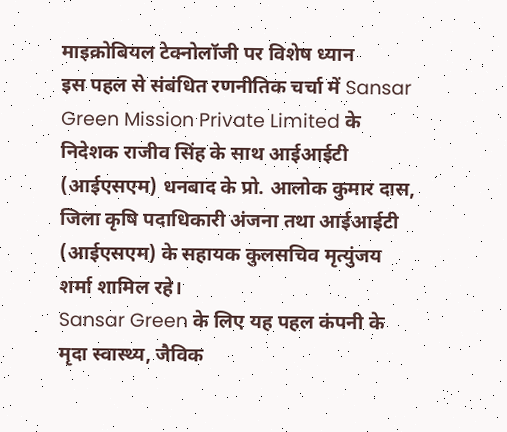माइक्रोबियल टेक्नोलॉजी पर विशेष ध्यान
इस पहल से संबंधित रणनीतिक चर्चा में Sansar Green Mission Private Limited के निदेशक राजीव सिंह के साथ आईआईटी (आईएसएम) धनबाद के प्रो. आलोक कुमार दास, जिला कृषि पदाधिकारी अंजना तथा आईआईटी (आईएसएम) के सहायक कुलसचिव मृत्युंजय शर्मा शामिल रहे।
Sansar Green के लिए यह पहल कंपनी के मृदा स्वास्थ्य, जैविक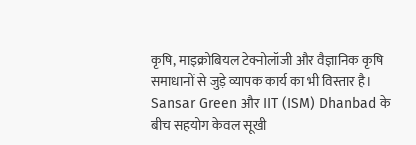कृषि, माइक्रोबियल टेक्नोलॉजी और वैज्ञानिक कृषि समाधानों से जुड़े व्यापक कार्य का भी विस्तार है।
Sansar Green और IIT (ISM) Dhanbad के बीच सहयोग केवल सूखी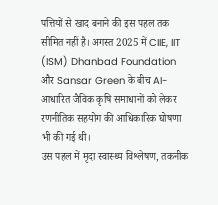पत्तियों से खाद बनाने की इस पहल तक सीमित नहीं है। अगस्त 2025 में CIIE, IIT (ISM) Dhanbad Foundation और Sansar Green के बीच AI-आधारित जैविक कृषि समाधानों को लेकर रणनीतिक सहयोग की आधिकारिक घोषणा भी की गई थी।
उस पहल में मृदा स्वास्थ्य विश्लेषण, तकनीक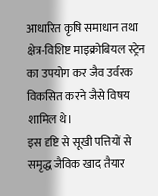आधारित कृषि समाधान तथा क्षेत्र-विशिष्ट माइक्रोबियल स्ट्रेन का उपयोग कर जैव उर्वरक विकसित करने जैसे विषय शामिल थे।
इस दृष्टि से सूखी पत्तियों से समृद्ध जैविक खाद तैयार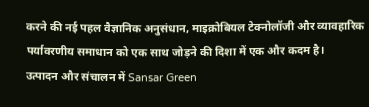करने की नई पहल वैज्ञानिक अनुसंधान, माइक्रोबियल टेक्नोलॉजी और व्यावहारिक पर्यावरणीय समाधान को एक साथ जोड़ने की दिशा में एक और कदम है।
उत्पादन और संचालन में Sansar Green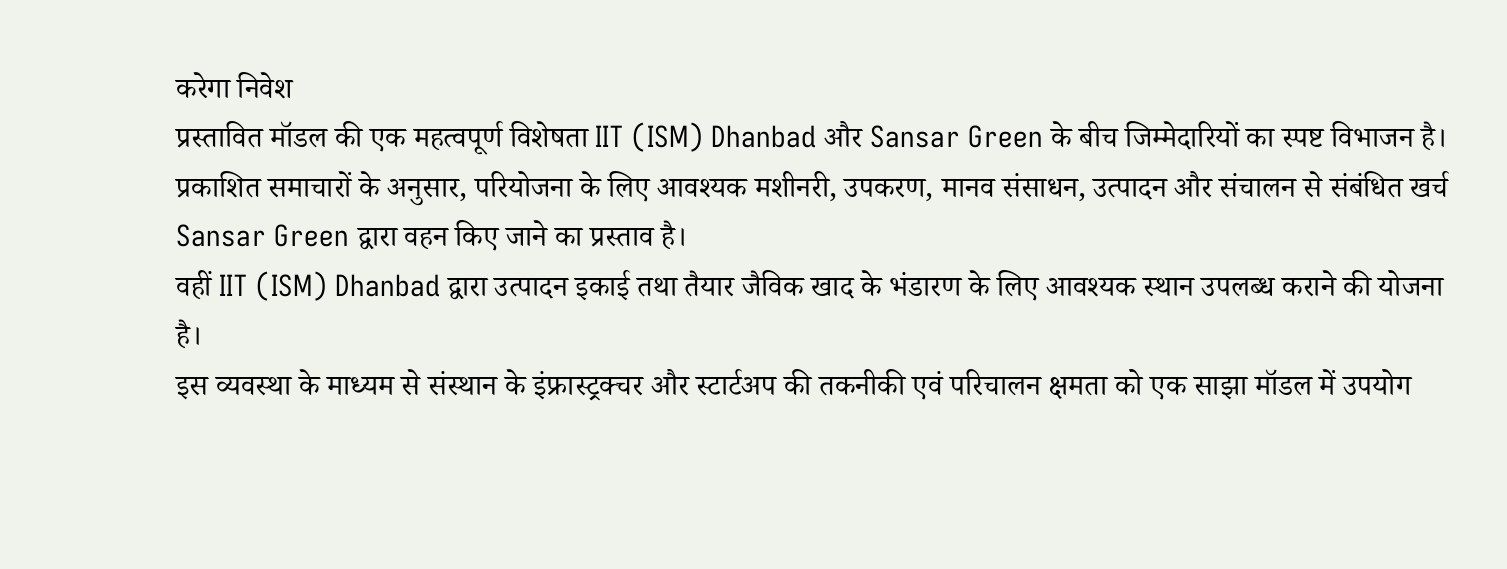करेगा निवेश
प्रस्तावित मॉडल की एक महत्वपूर्ण विशेषता IIT (ISM) Dhanbad और Sansar Green के बीच जिम्मेदारियों का स्पष्ट विभाजन है।
प्रकाशित समाचारों के अनुसार, परियोजना के लिए आवश्यक मशीनरी, उपकरण, मानव संसाधन, उत्पादन और संचालन से संबंधित खर्च Sansar Green द्वारा वहन किए जाने का प्रस्ताव है।
वहीं IIT (ISM) Dhanbad द्वारा उत्पादन इकाई तथा तैयार जैविक खाद के भंडारण के लिए आवश्यक स्थान उपलब्ध कराने की योजना है।
इस व्यवस्था के माध्यम से संस्थान के इंफ्रास्ट्रक्चर और स्टार्टअप की तकनीकी एवं परिचालन क्षमता को एक साझा मॉडल में उपयोग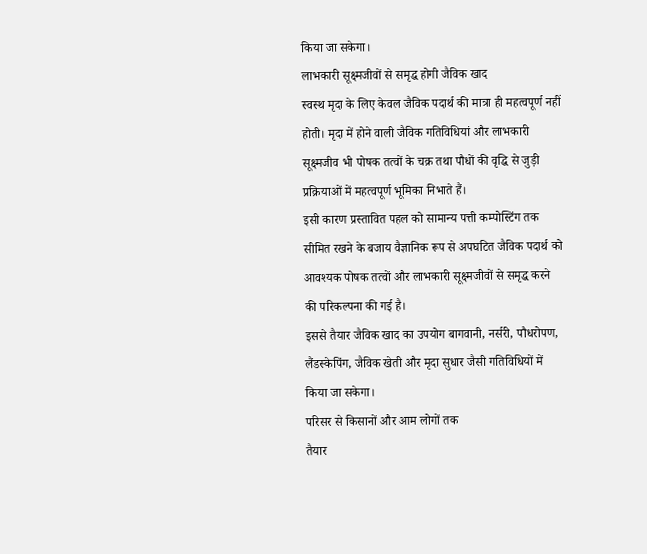किया जा सकेगा।
लाभकारी सूक्ष्मजीवों से समृद्ध होगी जैविक खाद
स्वस्थ मृदा के लिए केवल जैविक पदार्थ की मात्रा ही महत्वपूर्ण नहीं होती। मृदा में होने वाली जैविक गतिविधियां और लाभकारी सूक्ष्मजीव भी पोषक तत्वों के चक्र तथा पौधों की वृद्धि से जुड़ी प्रक्रियाओं में महत्वपूर्ण भूमिका निभाते हैं।
इसी कारण प्रस्तावित पहल को सामान्य पत्ती कम्पोस्टिंग तक सीमित रखने के बजाय वैज्ञानिक रूप से अपघटित जैविक पदार्थ को आवश्यक पोषक तत्वों और लाभकारी सूक्ष्मजीवों से समृद्ध करने की परिकल्पना की गई है।
इससे तैयार जैविक खाद का उपयोग बागवानी, नर्सरी, पौधरोपण, लैंडस्केपिंग, जैविक खेती और मृदा सुधार जैसी गतिविधियों में किया जा सकेगा।
परिसर से किसानों और आम लोगों तक
तैयार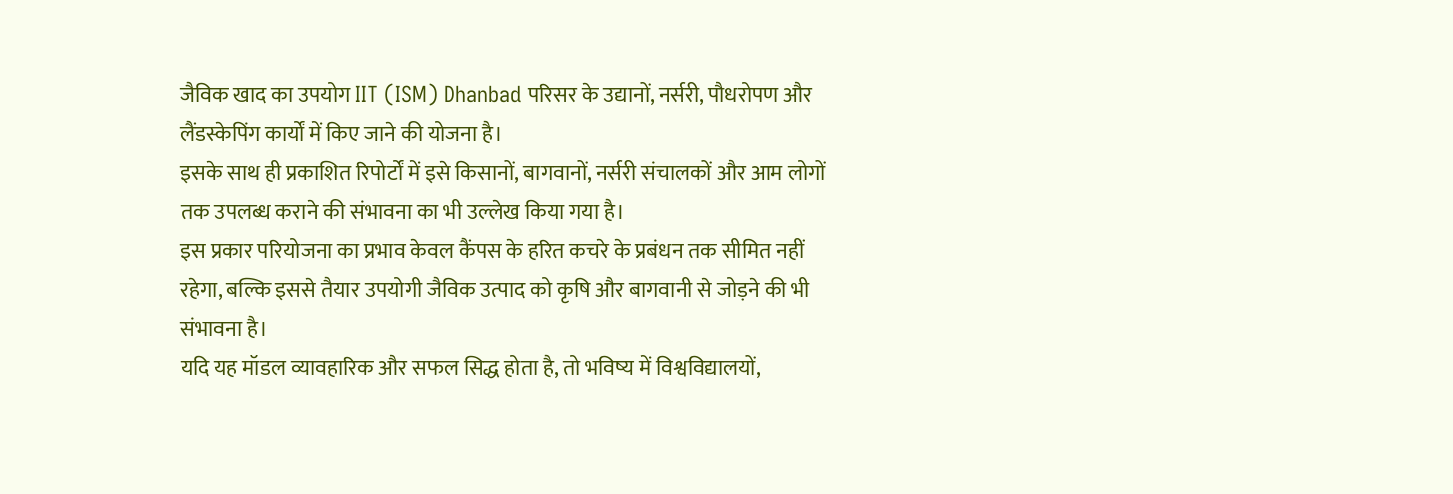जैविक खाद का उपयोग IIT (ISM) Dhanbad परिसर के उद्यानों, नर्सरी, पौधरोपण और लैंडस्केपिंग कार्यों में किए जाने की योजना है।
इसके साथ ही प्रकाशित रिपोर्टों में इसे किसानों, बागवानों, नर्सरी संचालकों और आम लोगों तक उपलब्ध कराने की संभावना का भी उल्लेख किया गया है।
इस प्रकार परियोजना का प्रभाव केवल कैंपस के हरित कचरे के प्रबंधन तक सीमित नहीं रहेगा, बल्कि इससे तैयार उपयोगी जैविक उत्पाद को कृषि और बागवानी से जोड़ने की भी संभावना है।
यदि यह मॉडल व्यावहारिक और सफल सिद्ध होता है, तो भविष्य में विश्वविद्यालयों,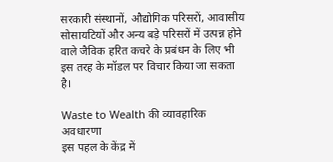सरकारी संस्थानों, औद्योगिक परिसरों, आवासीय सोसायटियों और अन्य बड़े परिसरों में उत्पन्न होने वाले जैविक हरित कचरे के प्रबंधन के लिए भी इस तरह के मॉडल पर विचार किया जा सकता है।

Waste to Wealth की व्यावहारिक अवधारणा
इस पहल के केंद्र में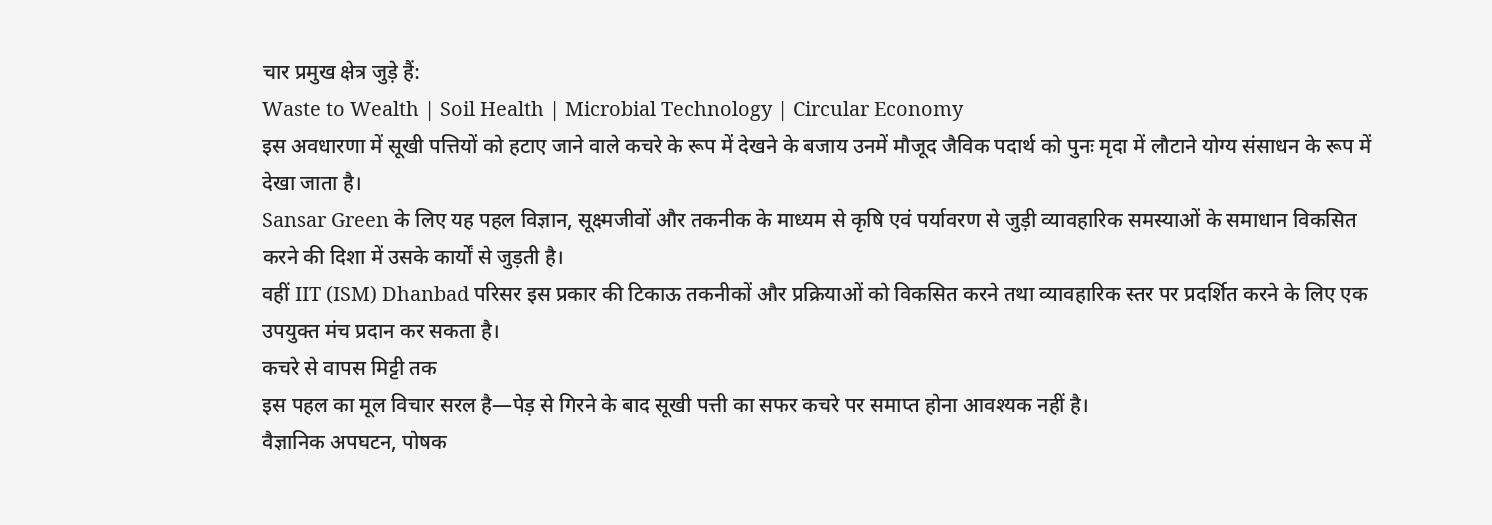चार प्रमुख क्षेत्र जुड़े हैं:
Waste to Wealth | Soil Health | Microbial Technology | Circular Economy
इस अवधारणा में सूखी पत्तियों को हटाए जाने वाले कचरे के रूप में देखने के बजाय उनमें मौजूद जैविक पदार्थ को पुनः मृदा में लौटाने योग्य संसाधन के रूप में देखा जाता है।
Sansar Green के लिए यह पहल विज्ञान, सूक्ष्मजीवों और तकनीक के माध्यम से कृषि एवं पर्यावरण से जुड़ी व्यावहारिक समस्याओं के समाधान विकसित करने की दिशा में उसके कार्यों से जुड़ती है।
वहीं IIT (ISM) Dhanbad परिसर इस प्रकार की टिकाऊ तकनीकों और प्रक्रियाओं को विकसित करने तथा व्यावहारिक स्तर पर प्रदर्शित करने के लिए एक उपयुक्त मंच प्रदान कर सकता है।
कचरे से वापस मिट्टी तक
इस पहल का मूल विचार सरल है—पेड़ से गिरने के बाद सूखी पत्ती का सफर कचरे पर समाप्त होना आवश्यक नहीं है।
वैज्ञानिक अपघटन, पोषक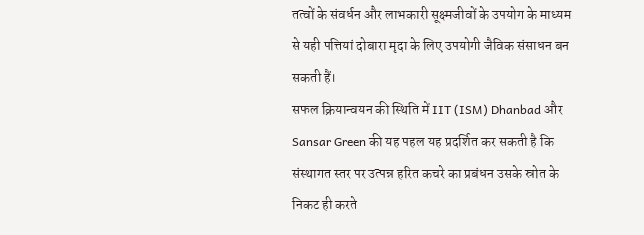तत्वों के संवर्धन और लाभकारी सूक्ष्मजीवों के उपयोग के माध्यम से यही पत्तियां दोबारा मृदा के लिए उपयोगी जैविक संसाधन बन सकती हैं।
सफल क्रियान्वयन की स्थिति में IIT (ISM) Dhanbad और Sansar Green की यह पहल यह प्रदर्शित कर सकती है कि संस्थागत स्तर पर उत्पन्न हरित कचरे का प्रबंधन उसके स्रोत के निकट ही करते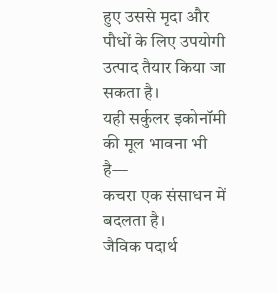हुए उससे मृदा और पौधों के लिए उपयोगी उत्पाद तैयार किया जा सकता है।
यही सर्कुलर इकोनॉमी की मूल भावना भी है—
कचरा एक संसाधन में बदलता है।
जैविक पदार्थ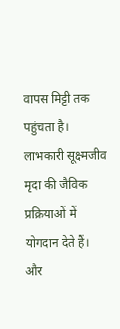वापस मिट्टी तक पहुंचता है।
लाभकारी सूक्ष्मजीव मृदा की जैविक प्रक्रियाओं में योगदान देते हैं।
और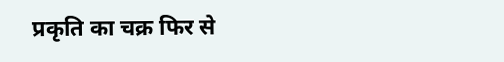प्रकृति का चक्र फिर से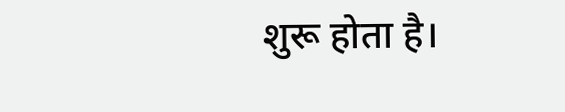शुरू होता है।